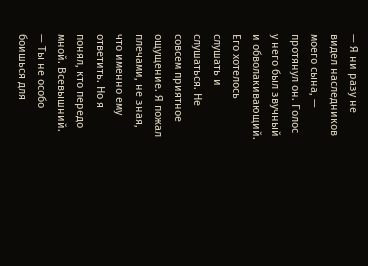— Я ни разу не видел наследников моего сына, — протянул он. Голос у него был звучный и обволакивающий. Его хотелось слушать и слушаться. Не совсем приятное ощущение. Я пожал плечами, не зная, что именно ему ответить. Но я понял, кто передо мной. Всевышний. — Ты не особо боишься для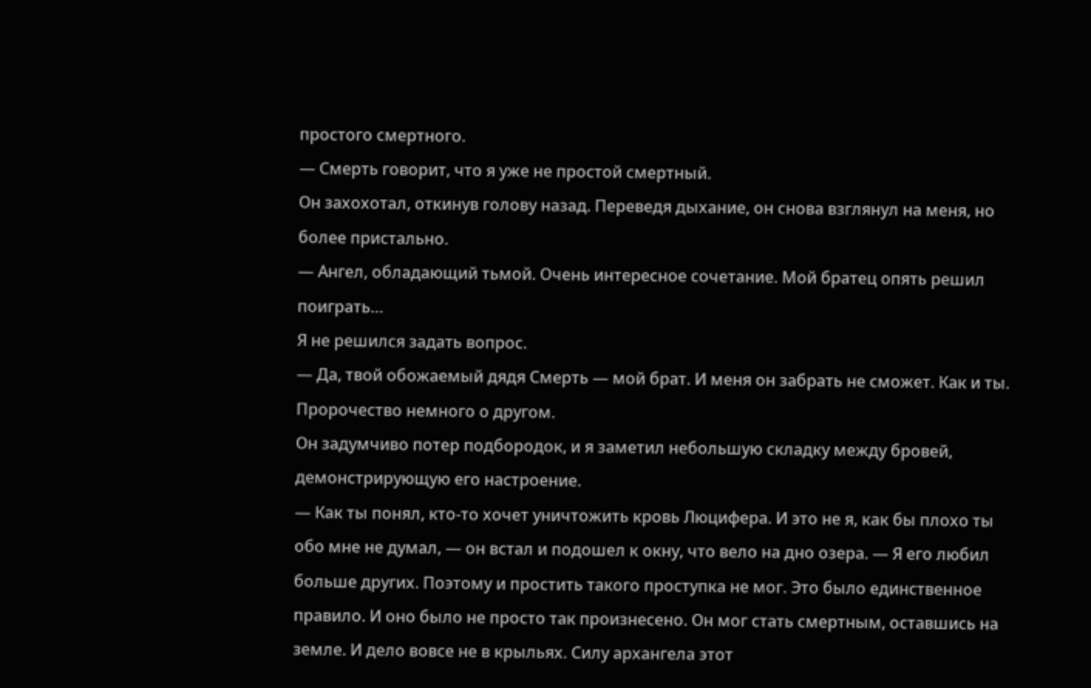простого смертного.
— Смерть говорит, что я уже не простой смертный.
Он захохотал, откинув голову назад. Переведя дыхание, он снова взглянул на меня, но более пристально.
— Ангел, обладающий тьмой. Очень интересное сочетание. Мой братец опять решил поиграть…
Я не решился задать вопрос.
— Да, твой обожаемый дядя Смерть — мой брат. И меня он забрать не сможет. Как и ты. Пророчество немного о другом.
Он задумчиво потер подбородок, и я заметил небольшую складку между бровей, демонстрирующую его настроение.
— Как ты понял, кто-то хочет уничтожить кровь Люцифера. И это не я, как бы плохо ты обо мне не думал, — он встал и подошел к окну, что вело на дно озера. — Я его любил больше других. Поэтому и простить такого проступка не мог. Это было единственное правило. И оно было не просто так произнесено. Он мог стать смертным, оставшись на земле. И дело вовсе не в крыльях. Силу архангела этот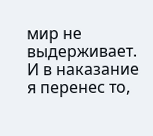мир не выдерживает. И в наказание я перенес то,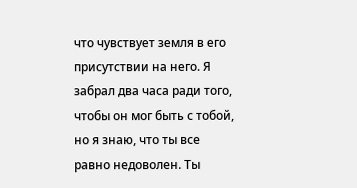что чувствует земля в его присутствии на него. Я забрал два часа ради того, чтобы он мог быть с тобой, но я знаю, что ты все равно недоволен. Ты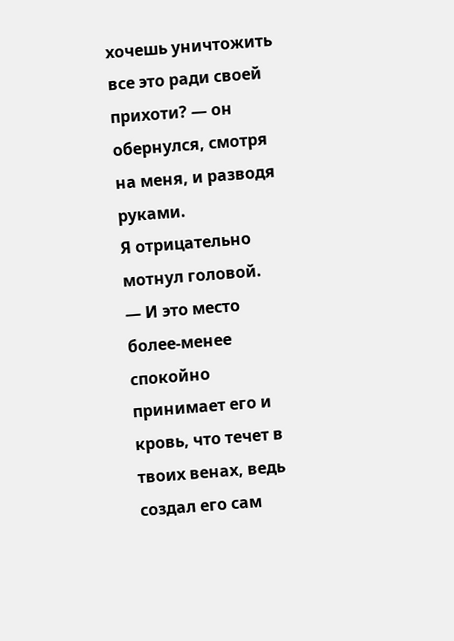хочешь уничтожить все это ради своей прихоти? — он обернулся, смотря на меня, и разводя руками.
Я отрицательно мотнул головой.
— И это место более-менее спокойно принимает его и кровь, что течет в твоих венах, ведь создал его сам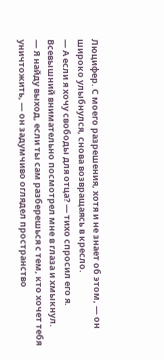Люцифер. С моего разрешения, хотя и не знает об этом, — он широко улыбнулся, снова возвращаясь в кресло.
— А если я хочу свободы для отца? — тихо спросил его я. Всевышний внимательно посмотрел мне в глаза и хмыкнул.
— Я найду выход, если ты сам разберешься с тем, кто хочет тебя уничтожить, — он задумчиво оглядел пространство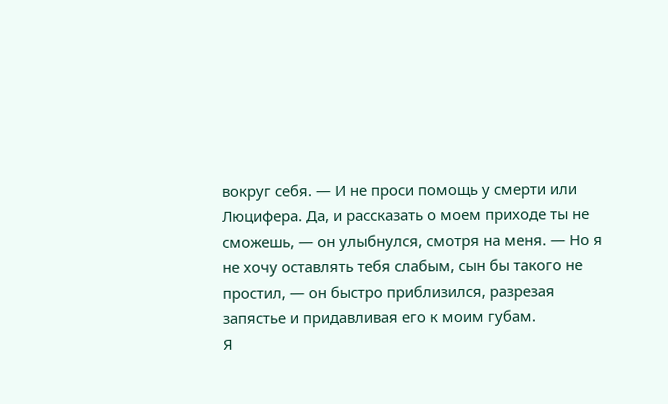вокруг себя. — И не проси помощь у смерти или Люцифера. Да, и рассказать о моем приходе ты не сможешь, — он улыбнулся, смотря на меня. — Но я не хочу оставлять тебя слабым, сын бы такого не простил, — он быстро приблизился, разрезая запястье и придавливая его к моим губам.
Я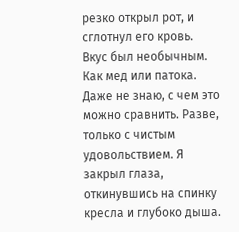резко открыл рот, и сглотнул его кровь. Вкус был необычным. Как мед или патока. Даже не знаю, с чем это можно сравнить. Разве, только с чистым удовольствием. Я закрыл глаза, откинувшись на спинку кресла и глубоко дыша.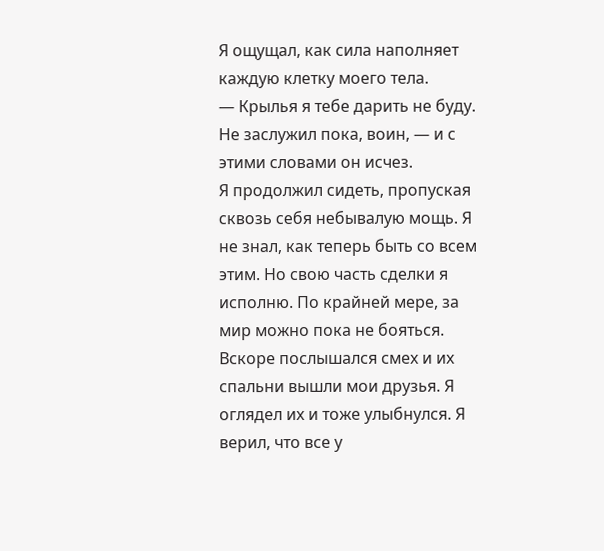Я ощущал, как сила наполняет каждую клетку моего тела.
— Крылья я тебе дарить не буду. Не заслужил пока, воин, — и с этими словами он исчез.
Я продолжил сидеть, пропуская сквозь себя небывалую мощь. Я не знал, как теперь быть со всем этим. Но свою часть сделки я исполню. По крайней мере, за мир можно пока не бояться.
Вскоре послышался смех и их спальни вышли мои друзья. Я оглядел их и тоже улыбнулся. Я верил, что все у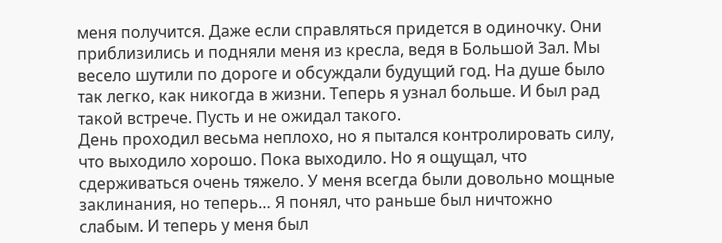меня получится. Даже если справляться придется в одиночку. Они приблизились и подняли меня из кресла, ведя в Большой Зал. Мы весело шутили по дороге и обсуждали будущий год. На душе было так легко, как никогда в жизни. Теперь я узнал больше. И был рад такой встрече. Пусть и не ожидал такого.
День проходил весьма неплохо, но я пытался контролировать силу, что выходило хорошо. Пока выходило. Но я ощущал, что сдерживаться очень тяжело. У меня всегда были довольно мощные заклинания, но теперь… Я понял, что раньше был ничтожно слабым. И теперь у меня был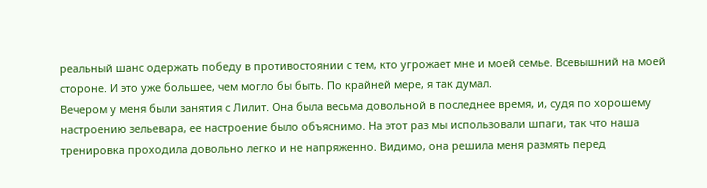реальный шанс одержать победу в противостоянии с тем, кто угрожает мне и моей семье. Всевышний на моей стороне. И это уже большее, чем могло бы быть. По крайней мере, я так думал.
Вечером у меня были занятия с Лилит. Она была весьма довольной в последнее время, и, судя по хорошему настроению зельевара, ее настроение было объяснимо. На этот раз мы использовали шпаги, так что наша тренировка проходила довольно легко и не напряженно. Видимо, она решила меня размять перед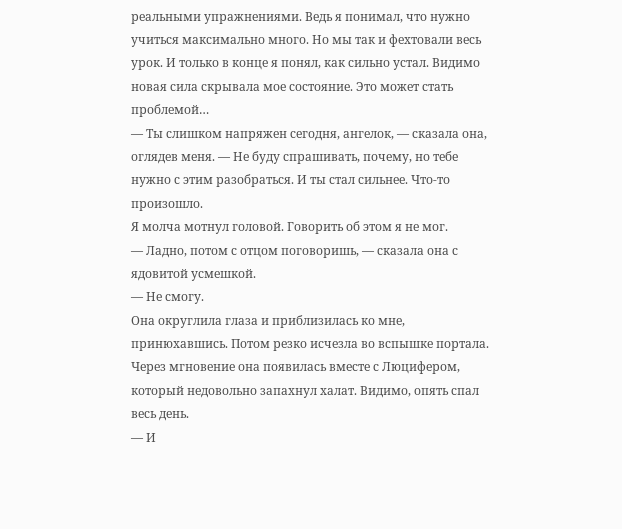реальными упражнениями. Ведь я понимал, что нужно учиться максимально много. Но мы так и фехтовали весь урок. И только в конце я понял, как сильно устал. Видимо новая сила скрывала мое состояние. Это может стать проблемой…
— Ты слишком напряжен сегодня, ангелок, — сказала она, оглядев меня. — Не буду спрашивать, почему, но тебе нужно с этим разобраться. И ты стал сильнее. Что-то произошло.
Я молча мотнул головой. Говорить об этом я не мог.
— Ладно, потом с отцом поговоришь, — сказала она с ядовитой усмешкой.
— Не смогу.
Она округлила глаза и приблизилась ко мне, принюхавшись. Потом резко исчезла во вспышке портала. Через мгновение она появилась вместе с Люцифером, который недовольно запахнул халат. Видимо, опять спал весь день.
— И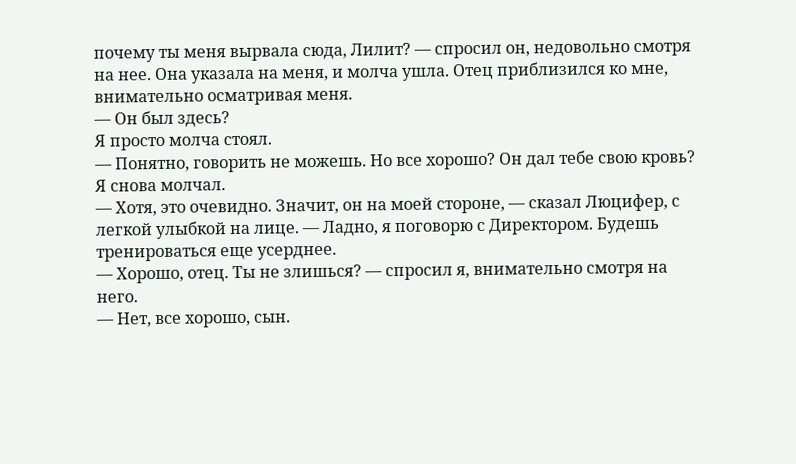почему ты меня вырвала сюда, Лилит? — спросил он, недовольно смотря на нее. Она указала на меня, и молча ушла. Отец приблизился ко мне, внимательно осматривая меня.
— Он был здесь?
Я просто молча стоял.
— Понятно, говорить не можешь. Но все хорошо? Он дал тебе свою кровь?
Я снова молчал.
— Хотя, это очевидно. Значит, он на моей стороне, — сказал Люцифер, с легкой улыбкой на лице. — Ладно, я поговорю с Директором. Будешь тренироваться еще усерднее.
— Хорошо, отец. Ты не злишься? — спросил я, внимательно смотря на него.
— Нет, все хорошо, сын.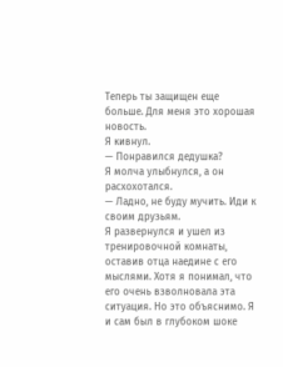Теперь ты защищен еще больше. Для меня это хорошая новость.
Я кивнул.
— Понравился дедушка?
Я молча улыбнулся, а он расхохотался.
— Ладно, не буду мучить. Иди к своим друзьям.
Я развернулся и ушел из тренировочной комнаты, оставив отца наедине с его мыслями. Хотя я понимал, что его очень взволновала эта ситуация. Но это объяснимо. Я и сам был в глубоком шоке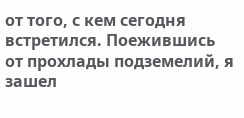от того, с кем сегодня встретился. Поежившись от прохлады подземелий, я зашел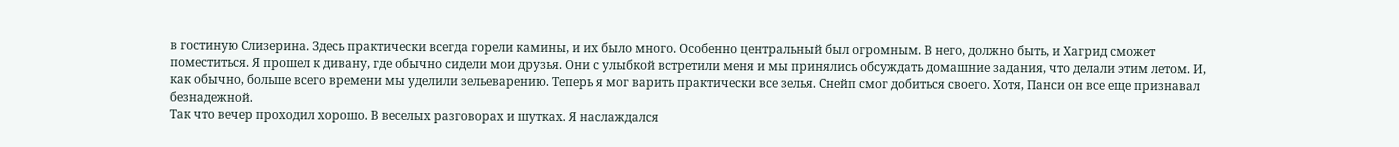в гостиную Слизерина. Здесь практически всегда горели камины, и их было много. Особенно центральный был огромным. В него, должно быть, и Хагрид сможет поместиться. Я прошел к дивану, где обычно сидели мои друзья. Они с улыбкой встретили меня и мы принялись обсуждать домашние задания, что делали этим летом. И, как обычно, больше всего времени мы уделили зельеварению. Теперь я мог варить практически все зелья. Снейп смог добиться своего. Хотя, Панси он все еще признавал безнадежной.
Так что вечер проходил хорошо. В веселых разговорах и шутках. Я наслаждался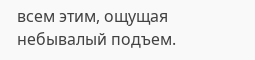всем этим, ощущая небывалый подъем.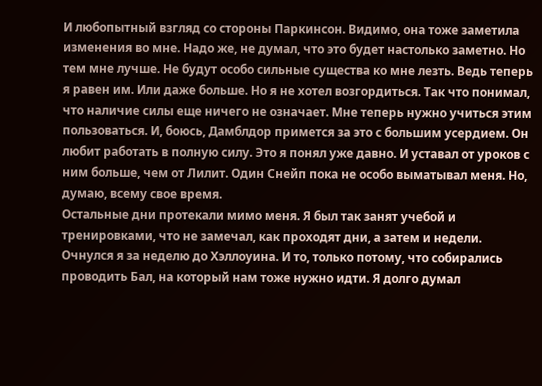И любопытный взгляд со стороны Паркинсон. Видимо, она тоже заметила изменения во мне. Надо же, не думал, что это будет настолько заметно. Но тем мне лучше. Не будут особо сильные существа ко мне лезть. Ведь теперь я равен им. Или даже больше. Но я не хотел возгордиться. Так что понимал, что наличие силы еще ничего не означает. Мне теперь нужно учиться этим пользоваться. И, боюсь, Дамблдор примется за это с большим усердием. Он любит работать в полную силу. Это я понял уже давно. И уставал от уроков с ним больше, чем от Лилит. Один Снейп пока не особо выматывал меня. Но, думаю, всему свое время.
Остальные дни протекали мимо меня. Я был так занят учебой и тренировками, что не замечал, как проходят дни, а затем и недели. Очнулся я за неделю до Хэллоуина. И то, только потому, что собирались проводить Бал, на который нам тоже нужно идти. Я долго думал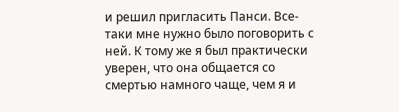и решил пригласить Панси. Все-таки мне нужно было поговорить с ней. К тому же я был практически уверен, что она общается со смертью намного чаще, чем я и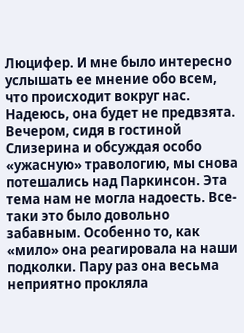Люцифер. И мне было интересно услышать ее мнение обо всем, что происходит вокруг нас. Надеюсь, она будет не предвзята.
Вечером, сидя в гостиной Слизерина и обсуждая особо «ужасную» травологию, мы снова потешались над Паркинсон. Эта тема нам не могла надоесть. Все-таки это было довольно забавным. Особенно то, как «мило» она реагировала на наши подколки. Пару раз она весьма неприятно прокляла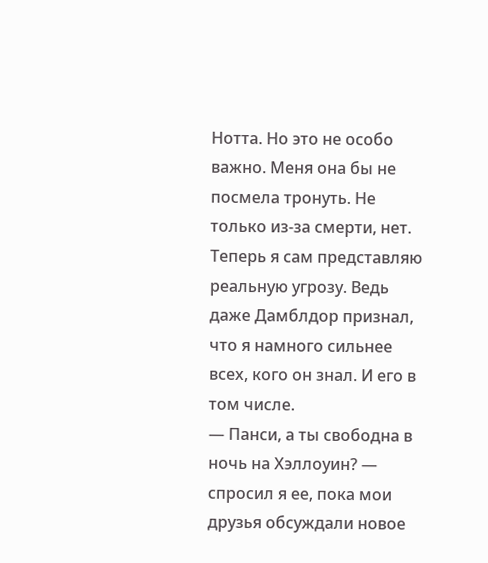Нотта. Но это не особо важно. Меня она бы не посмела тронуть. Не только из-за смерти, нет. Теперь я сам представляю реальную угрозу. Ведь даже Дамблдор признал, что я намного сильнее всех, кого он знал. И его в том числе.
— Панси, а ты свободна в ночь на Хэллоуин? — спросил я ее, пока мои друзья обсуждали новое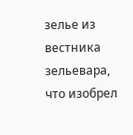зелье из вестника зельевара, что изобрел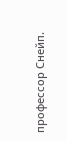профессор Снейп.